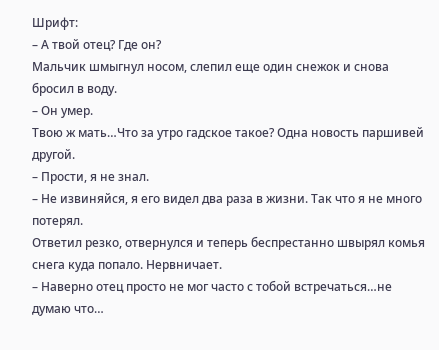Шрифт:
– А твой отец? Где он?
Мальчик шмыгнул носом, слепил еще один снежок и снова бросил в воду.
– Он умер.
Твою ж мать…Что за утро гадское такое? Одна новость паршивей другой.
– Прости, я не знал.
– Не извиняйся, я его видел два раза в жизни. Так что я не много потерял.
Ответил резко, отвернулся и теперь беспрестанно швырял комья снега куда попало. Нервничает.
– Наверно отец просто не мог часто с тобой встречаться…не думаю что…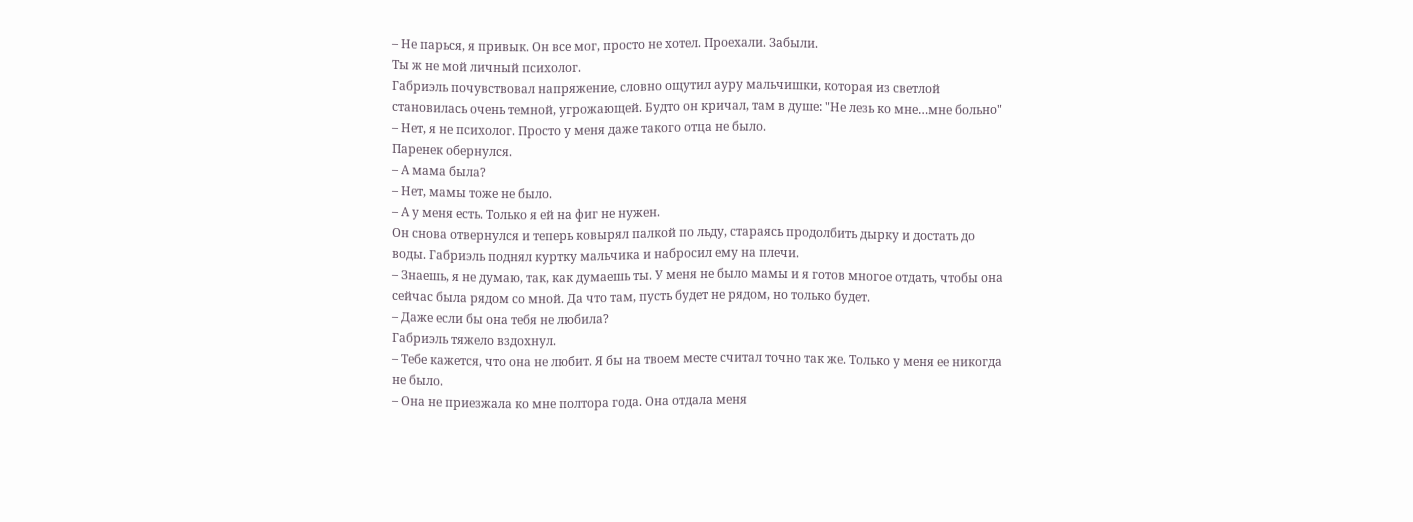– Не парься, я привык. Он все мог, просто не хотел. Проехали. Забыли.
Ты ж не мой личный психолог.
Габриэль почувствовал напряжение, словно ощутил ауру мальчишки, которая из светлой становилась очень темной, угрожающей. Будто он кричал, там в душе: "Не лезь ко мне…мне больно"
– Нет, я не психолог. Просто у меня даже такого отца не было.
Паренек обернулся.
– А мама была?
– Нет, мамы тоже не было.
– А у меня есть. Только я ей на фиг не нужен.
Он снова отвернулся и теперь ковырял палкой по льду, стараясь продолбить дырку и достать до воды. Габриэль поднял куртку мальчика и набросил ему на плечи.
– Знаешь, я не думаю, так, как думаешь ты. У меня не было мамы и я готов многое отдать, чтобы она сейчас была рядом со мной. Да что там, пусть будет не рядом, но только будет.
– Даже если бы она тебя не любила?
Габриэль тяжело вздохнул.
– Тебе кажется, что она не любит. Я бы на твоем месте считал точно так же. Только у меня ее никогда не было.
– Она не приезжала ко мне полтора года. Она отдала меня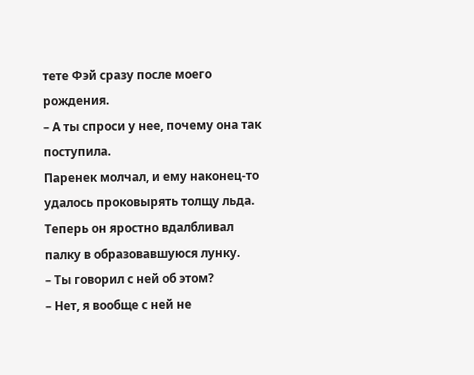тете Фэй сразу после моего рождения.
– А ты спроси у нее, почему она так поступила.
Паренек молчал, и ему наконец-то удалось проковырять толщу льда. Теперь он яростно вдалбливал палку в образовавшуюся лунку.
– Ты говорил с ней об этом?
– Нет, я вообще с ней не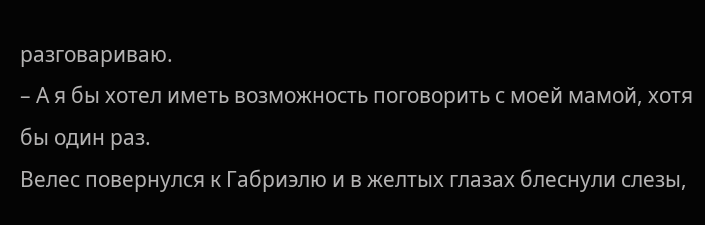разговариваю.
– А я бы хотел иметь возможность поговорить с моей мамой, хотя бы один раз.
Велес повернулся к Габриэлю и в желтых глазах блеснули слезы,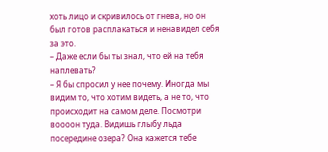хоть лицо и скривилось от гнева, но он был готов расплакаться и ненавидел себя за это.
– Даже если бы ты знал, что ей на тебя наплевать?
– Я бы спросил у нее почему. Иногда мы видим то, что хотим видеть, а не то, что происходит на самом деле. Посмотри воооон туда. Видишь глыбу льда посередине озера? Она кажется тебе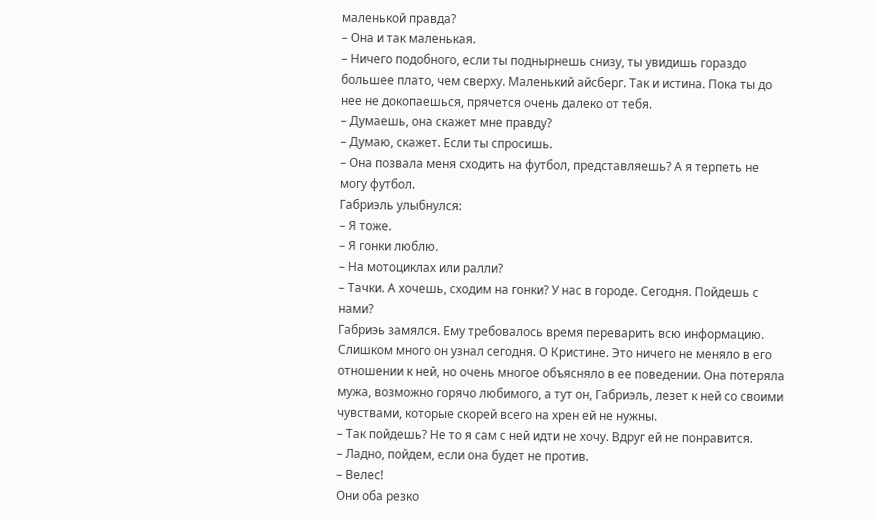маленькой правда?
– Она и так маленькая.
– Ничего подобного, если ты поднырнешь снизу, ты увидишь гораздо большее плато, чем сверху. Маленький айсберг. Так и истина. Пока ты до нее не докопаешься, прячется очень далеко от тебя.
– Думаешь, она скажет мне правду?
– Думаю, скажет. Если ты спросишь.
– Она позвала меня сходить на футбол, представляешь? А я терпеть не могу футбол.
Габриэль улыбнулся:
– Я тоже.
– Я гонки люблю.
– На мотоциклах или ралли?
– Тачки. А хочешь, сходим на гонки? У нас в городе. Сегодня. Пойдешь с нами?
Габриэь замялся. Ему требовалось время переварить всю информацию. Слишком много он узнал сегодня. О Кристине. Это ничего не меняло в его отношении к ней, но очень многое объясняло в ее поведении. Она потеряла мужа, возможно горячо любимого, а тут он, Габриэль, лезет к ней со своими чувствами, которые скорей всего на хрен ей не нужны.
– Так пойдешь? Не то я сам с ней идти не хочу. Вдруг ей не понравится.
– Ладно, пойдем, если она будет не против.
– Велес!
Они оба резко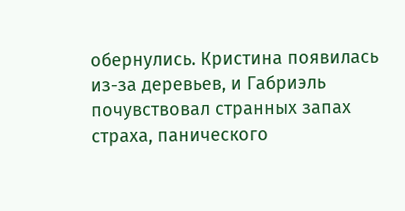обернулись. Кристина появилась из-за деревьев, и Габриэль почувствовал странных запах страха, панического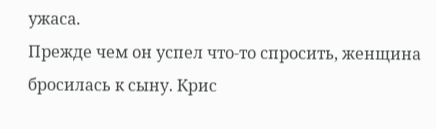ужаса.
Прежде чем он успел что-то спросить, женщина бросилась к сыну. Крис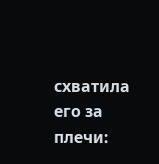схватила его за плечи: